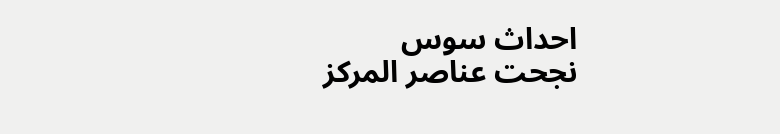احداث سوس
نجحت عناصر المركز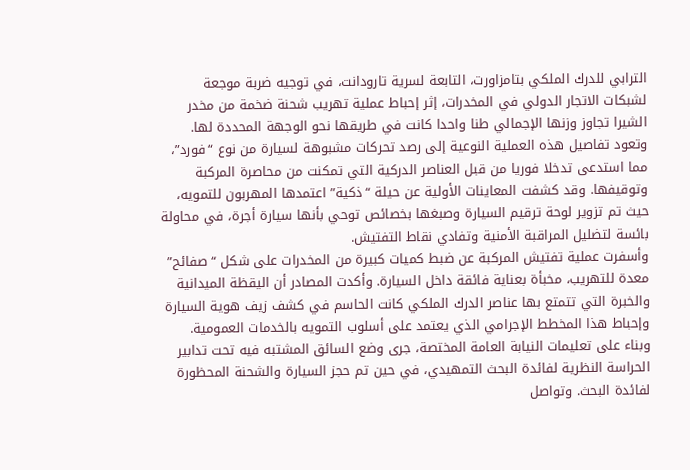الترابي للدرك الملكي بتامزاورت، التابعة لسرية تارودانت، في توجيه ضربة موجعة لشبكات الاتجار الدولي في المخدرات، إثر إحباط عملية تهريب شحنة ضخمة من مخدر الشيرا تجاوز وزنها الإجمالي طنا واحدا كانت في طريقها نحو الوجهة المحددة لها.
وتعود تفاصيل هذه العملية النوعية إلى رصد تحركات مشبوهة لسيارة من نوع “فورد”، مما استدعى تدخلا فوريا من قبل العناصر الدركية التي تمكنت من محاصرة المركبة وتوقيفها. وقد كشفت المعاينات الأولية عن حيلة “ذكية” اعتمدها المهربون للتمويه، حيث تم تزوير لوحة ترقيم السيارة وصبغها بخصائص توحي بأنها سيارة أجرة، في محاولة بائسة لتضليل المراقبة الأمنية وتفادي نقاط التفتيش.
وأسفرت عملية تفتيش المركبة عن ضبط كميات كبيرة من المخدرات على شكل “صفائح” معدة للتهريب، مخبأة بعناية فائقة داخل السيارة. وأكدت المصادر أن اليقظة الميدانية والخبرة التي تتمتع بها عناصر الدرك الملكي كانت الحاسم في كشف زيف هوية السيارة وإحباط هذا المخطط الإجرامي الذي يعتمد على أسلوب التمويه بالخدمات العمومية.
وبناء على تعليمات النيابة العامة المختصة، جرى وضع السائق المشتبه فيه تحت تدابير الحراسة النظرية لفائدة البحث التمهيدي، في حين تم حجز السيارة والشحنة المحظورة لفائدة البحث. وتواصل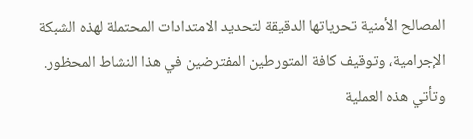المصالح الأمنية تحرياتها الدقيقة لتحديد الامتدادات المحتملة لهذه الشبكة الإجرامية، وتوقيف كافة المتورطين المفترضين في هذا النشاط المحظور.
وتأتي هذه العملية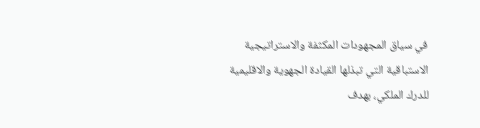في سياق المجهودات المكثفة والاستراتيجية الاستباقية التي تبذلها القيادة الجهوية والاقليمية للدرك الملكي، بهدف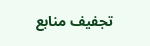تجفيف منابع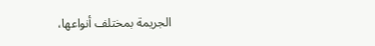الجريمة بمختلف أنواعها،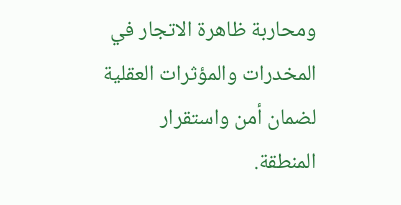ومحاربة ظاهرة الاتجار في المخدرات والمؤثرات العقلية لضمان أمن واستقرار المنطقة.